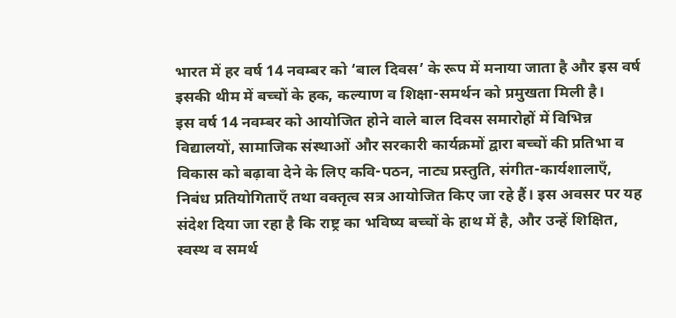भारत में हर वर्ष 14 नवम्बर को ‘बाल दिवस’ के रूप में मनाया जाता है और इस वर्ष इसकी थीम में बच्चों के हक, कल्याण व शिक्षा-समर्थन को प्रमुखता मिली है।
इस वर्ष 14 नवम्बर को आयोजित होने वाले बाल दिवस समारोहों में विभिन्न विद्यालयों, सामाजिक संस्थाओं और सरकारी कार्यक्रमों द्वारा बच्चों की प्रतिभा व विकास को बढ़ावा देने के लिए कवि-पठन, नाट्य प्रस्तुति, संगीत-कार्यशालाएँ, निबंध प्रतियोगिताएँ तथा वक्तृत्व सत्र आयोजित किए जा रहे हैं। इस अवसर पर यह संदेश दिया जा रहा है कि राष्ट्र का भविष्य बच्चों के हाथ में है, और उन्हें शिक्षित, स्वस्थ व समर्थ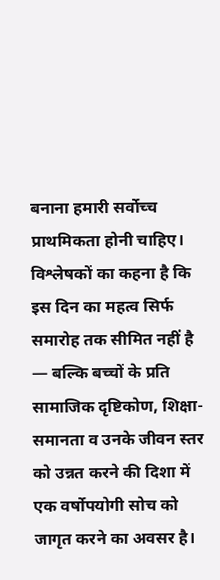बनाना हमारी सर्वोच्च प्राथमिकता होनी चाहिए।
विश्लेषकों का कहना है कि इस दिन का महत्व सिर्फ समारोह तक सीमित नहीं है — बल्कि बच्चों के प्रति सामाजिक दृष्टिकोण, शिक्षा-समानता व उनके जीवन स्तर को उन्नत करने की दिशा में एक वर्षोपयोगी सोच को जागृत करने का अवसर है।